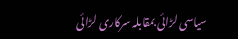سیاسی لڑائی بمقابلہ سرکاری لڑائی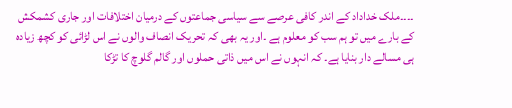۔۔۔۔ملک خداداد کے اندر کافی عرصے سے سیاسی جماعتوں کے درمیان اختلافات اور جاری کشمکش کے بارے میں تو ہم سب کو معلوم ہے ۔اور یہ بھی کہ تحریک انصاف والوں نے اس لڑائی کو کچھ زیادہ ہی مسالے دار بنایا ہے۔ کہ انہوں نے اس میں ذاتی حملوں اور گالم گلوچ کا تڑکا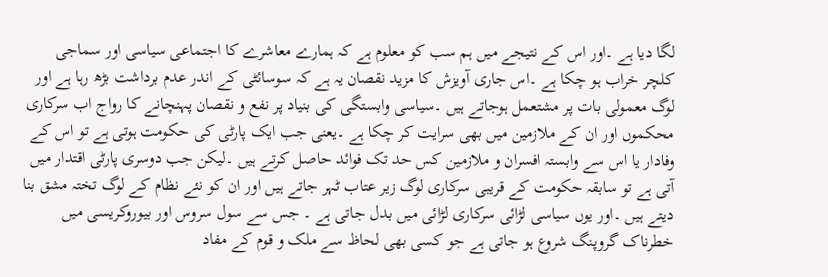لگا دیا ہے ۔اور اس کے نتیجے میں ہم سب کو معلوم ہے کہ ہمارے معاشرے کا اجتماعی سیاسی اور سماجی کلچر خراب ہو چکا ہے ۔اس جاری آویزش کا مزید نقصان یہ ہے کہ سوسائٹی کے اندر عدم برداشت بڑھ رہا ہے اور لوگ معمولی بات پر مشتعمل ہوجاتے ہیں ۔سیاسی وابستگی کی بنیاد پر نفع و نقصان پہنچانے کا رواج اب سرکاری محکموں اور ان کے ملازمین میں بھی سرایت کر چکا ہے ۔یعنی جب ایک پارٹی کی حکومت ہوتی ہے تو اس کے وفادار یا اس سے وابستہ افسران و ملازمین کس حد تک فوائد حاصل کرتے ہیں ۔لیکن جب دوسری پارٹی اقتدار میں آتی ہے تو سابقہ حکومت کے قریبی سرکاری لوگ زیر عتاب ٹہر جاتے ہیں اور ان کو نئے نظام کے لوگ تختہ مشق بنا دیتے ہیں ۔اور یوں سیاسی لڑائی سرکاری لڑائی میں بدل جاتی ہے ۔ جس سے سول سروس اور بیوروکریسی میں خطرناک گروپنگ شروع ہو جاتی ہے جو کسی بھی لحاظ سے ملک و قوم کے مفاد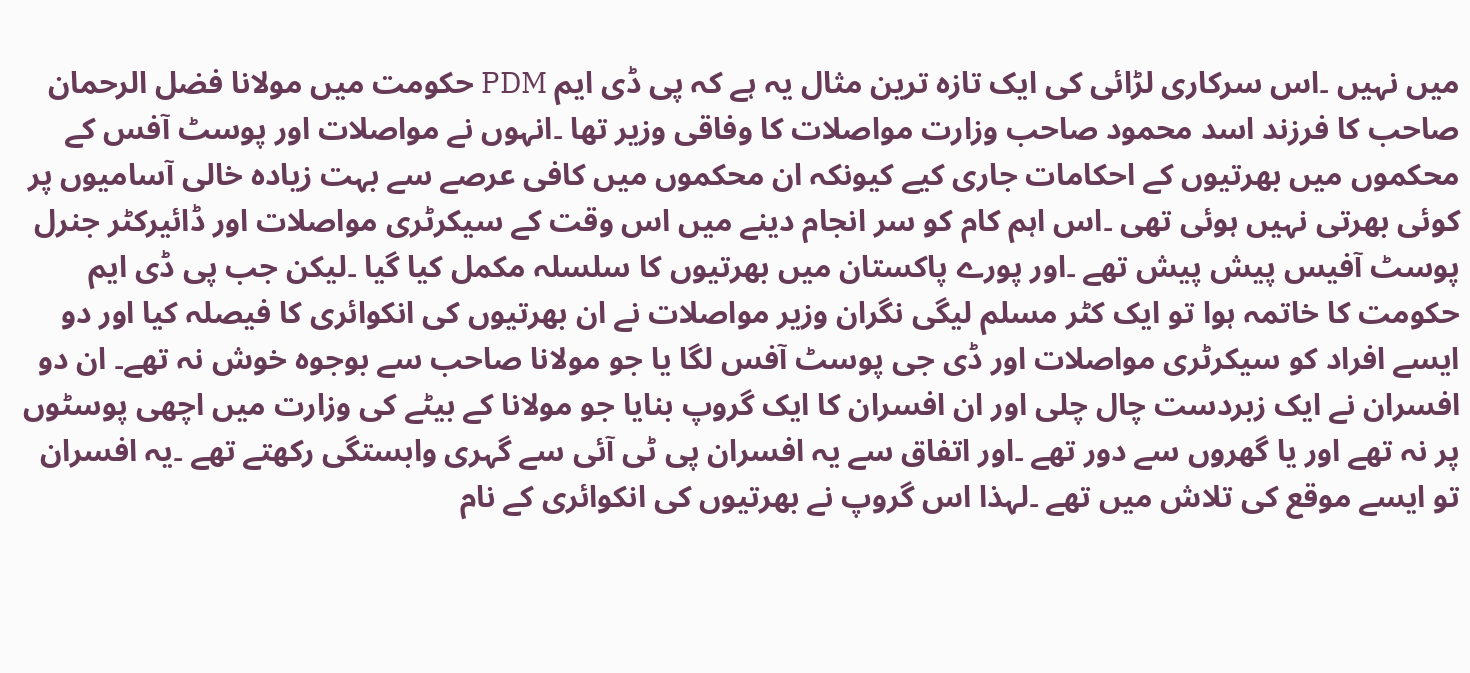میں نہیں ۔اس سرکاری لڑائی کی ایک تازہ ترین مثال یہ ہے کہ پی ڈی ایم PDM حکومت میں مولانا فضل الرحمان صاحب کا فرزند اسد محمود صاحب وزارت مواصلات کا وفاقی وزیر تھا ۔انہوں نے مواصلات اور پوسٹ آفس کے محکموں میں بھرتیوں کے احکامات جاری کیے کیونکہ ان محکموں میں کافی عرصے سے بہت زیادہ خالی آسامیوں پر کوئی بھرتی نہیں ہوئی تھی ۔اس اہم کام کو سر انجام دینے میں اس وقت کے سیکرٹری مواصلات اور ڈائیرکٹر جنرل پوسٹ آفیس پیش پیش تھے ۔اور پورے پاکستان میں بھرتیوں کا سلسلہ مکمل کیا گیا ۔لیکن جب پی ڈی ایم حکومت کا خاتمہ ہوا تو ایک کٹر مسلم لیگی نگران وزیر مواصلات نے ان بھرتیوں کی انکوائری کا فیصلہ کیا اور دو ایسے افراد کو سیکرٹری مواصلات اور ڈی جی پوسٹ آفس لگا یا جو مولانا صاحب سے بوجوہ خوش نہ تھے۔ ان دو افسران نے ایک زبردست چال چلی اور ان افسران کا ایک گروپ بنایا جو مولانا کے بیٹے کی وزارت میں اچھی پوسٹوں پر نہ تھے اور یا گھروں سے دور تھے ۔اور اتفاق سے یہ افسران پی ٹی آئی سے گہری وابستگی رکھتے تھے ۔یہ افسران تو ایسے موقع کی تلاش میں تھے ۔لہذا اس گروپ نے بھرتیوں کی انکوائری کے نام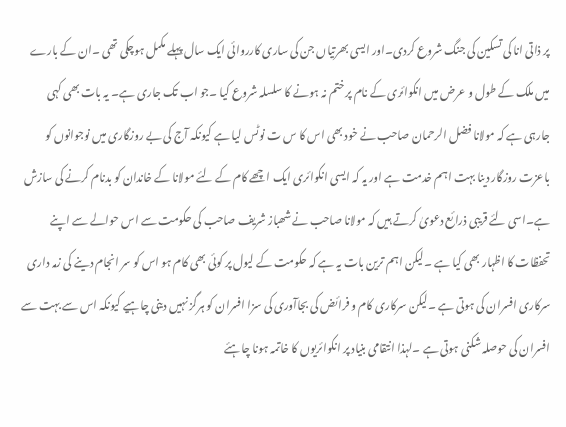پر ذاتی انا کی تسکین کی جنگ شروع کردی۔اور ایسی بھرتیاں جن کی ساری کارروائی ایک سال پہلے مکمل ہوچکی تھی ۔ان کے بارے میں ملک کے طول و عرض میں انکوائری کے نام پر ختم نہ ہونے کا سلسلہ شروع کیا ۔جو اب تک جاری ہے۔ یہ بات بھی کہی جارہی ہے کہ مولانا فضل الرحمان صاحب نے خود بھی اس کا س ت نوٹس لیا ہے کیونکہ آج کی بے روزگاری میں نوجوانوں کو باعزت روزگار دینا بہت اہم خدمت ہے اور یہ کہ ایسی انکوائری ایک اچھے کام کے لئے مولانا کے خاندان کو بدنام کرنے کی سازش ہے۔اسی لئے قریبی ذرائع دعویٰ کرتے ہیں کہ مولانا صاحب نے شھباز شریف صاحب کی حکومت سے اس حوالے سے اپنے تحفظات کا اظہار بھی کیا ہے ۔لیکن اہم ترین بات یہ ہے کہ حکومت کے لیول پر کوئی بھی کام ہو اس کو سر انجام دینے کی زمہ داری سرکاری افسران کی ہوتی ہے ۔لیکن سرکاری کام و فرائض کی بجاآوری کی سزا افسران کو ہرگز نہیں دینی چاہیے کیونکہ اس سے بہت سے افسران کی حوصلہ شکنی ہوتی ہے ۔لہذا انتقامی بنیاد پر انکوائریوں کا خاتمہ ہونا چاہئے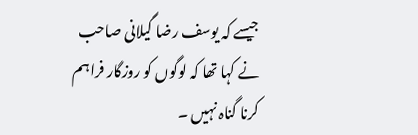جیسے کہ یوسف رضا گیلانی صاحب نے کہا تھا کہ لوگوں کو روزگار فراہم کرنا گناہ نہیں ۔